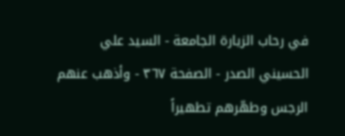في رحاب الزيارة الجامعة - السيد علي الحسيني الصدر - الصفحة ٣٦٧ - وأذهب عنهم الرجس وطهّرهم تطهيراً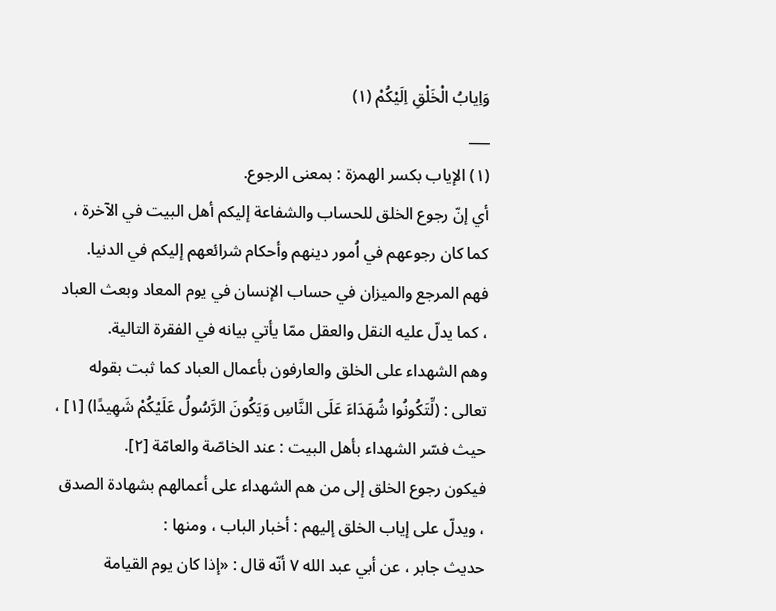وَاِيابُ الْخَلْقِ اِلَيْكُمْ (١)
___
(١) الإياب بكسر الهمزة : بمعنى الرجوع.
أي إنّ رجوع الخلق للحساب والشفاعة إليكم أهل البيت في الآخرة ، كما كان رجوعهم في اُمور دينهم وأحكام شرائعهم إليكم في الدنيا.
فهم المرجع والميزان في حساب الإنسان في يوم المعاد وبعث العباد ، كما يدلّ عليه النقل والعقل ممّا يأتي بيانه في الفقرة التالية.
وهم الشهداء على الخلق والعارفون بأعمال العباد كما ثبت بقوله تعالى : (لِّتَكُونُوا شُهَدَاءَ عَلَى النَّاسِ وَيَكُونَ الرَّسُولُ عَلَيْكُمْ شَهِيدًا) [١] ، حيث فسّر الشهداء بأهل البيت : عند الخاصّة والعامّة [٢].
فيكون رجوع الخلق إلى من هم الشهداء على أعمالهم بشهادة الصدق ، ويدلّ على إياب الخلق إليهم : أخبار الباب ، ومنها :
حديث جابر ، عن أبي عبد الله ٧ أنّه قال : «إذا كان يوم القيامة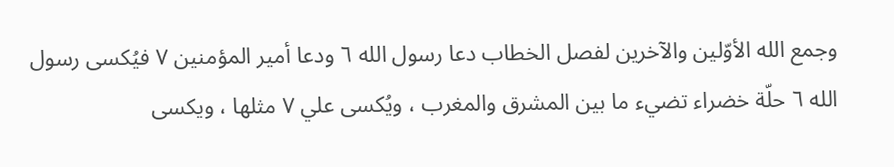وجمع الله الأوّلين والآخرين لفصل الخطاب دعا رسول الله ٦ ودعا أمير المؤمنين ٧ فيُكسى رسول الله ٦ حلّة خضراء تضيء ما بين المشرق والمغرب ، ويُكسى علي ٧ مثلها ، ويكسى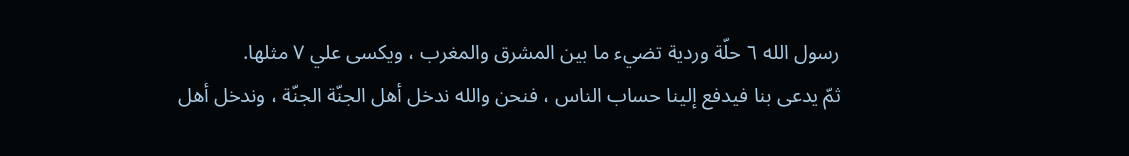رسول الله ٦ حلّة وردية تضيء ما بين المشرق والمغرب ، ويكسى علي ٧ مثلها.
ثمّ يدعى بنا فيدفع إلينا حساب الناس ، فنحن والله ندخل أهل الجنّة الجنّة ، وندخل أهل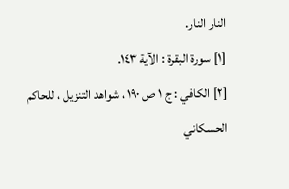النار النار.
[١] سورة البقرة : الآية ١٤٣.
[٢] الكافي : ج ١ ص ١٩٠ ، شواهد التنزيل ، للحاكم الحسكاني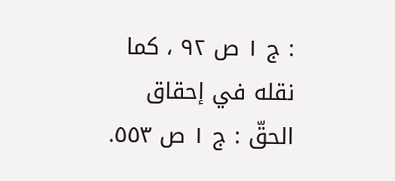: ج ١ ص ٩٢ ، كما نقله في إحقاق الحقّ : ج ١ ص ٥٥٣.